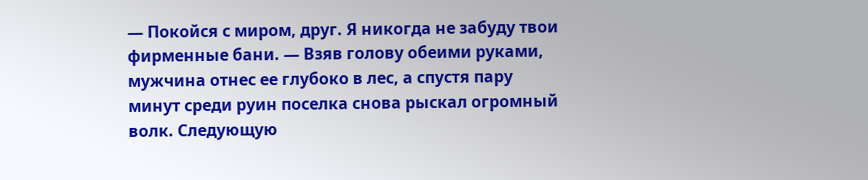— Покойся с миром, друг. Я никогда не забуду твои фирменные бани. — Взяв голову обеими руками, мужчина отнес ее глубоко в лес, а спустя пару минут среди руин поселка снова рыскал огромный волк. Следующую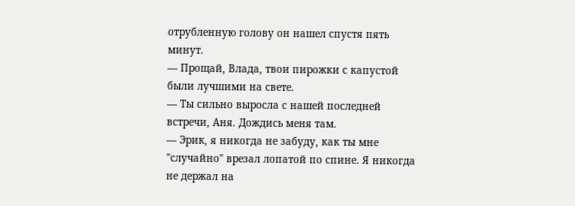отрубленную голову он нашел спустя пять минут.
— Прощай, Влада, твои пирожки с капустой были лучшими на свете.
— Ты сильно выросла с нашей последней встречи, Аня. Дождись меня там.
— Эрик, я никогда не забуду, как ты мне "случайно" врезал лопатой по спине. Я никогда не держал на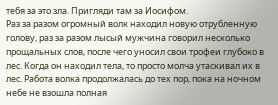тебя за это зла. Пригляди там за Иосифом.
Раз за разом огромный волк находил новую отрубленную голову, раз за разом лысый мужчина говорил несколько прощальных слов, после чего уносил свои трофеи глубоко в лес. Когда он находил тела, то просто молча утаскивал их в лес. Работа волка продолжалась до тех пор, пока на ночном небе не взошла полная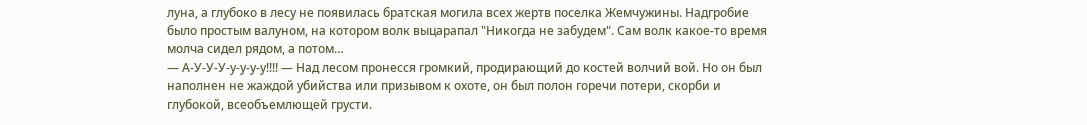луна, а глубоко в лесу не появилась братская могила всех жертв поселка Жемчужины. Надгробие было простым валуном, на котором волк выцарапал "Никогда не забудем". Сам волк какое-то время молча сидел рядом, а потом…
— А-У-У-У-у-у-у-у!!!! — Над лесом пронесся громкий, продирающий до костей волчий вой. Но он был наполнен не жаждой убийства или призывом к охоте, он был полон горечи потери, скорби и глубокой, всеобъемлющей грусти.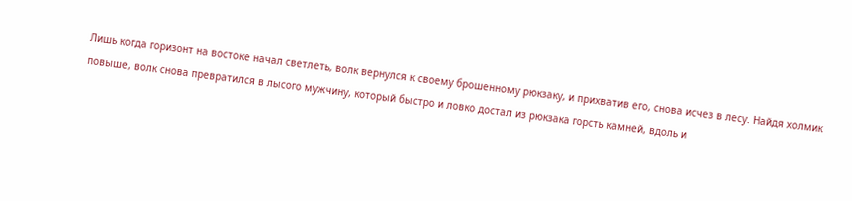Лишь когда горизонт на востоке начал светлеть, волк вернулся к своему брошенному рюкзаку, и прихватив его, снова исчез в лесу. Найдя холмик повыше, волк снова превратился в лысого мужчину, который быстро и ловко достал из рюкзака горсть камней, вдоль и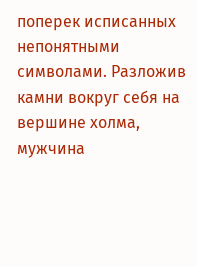поперек исписанных непонятными символами. Разложив камни вокруг себя на вершине холма, мужчина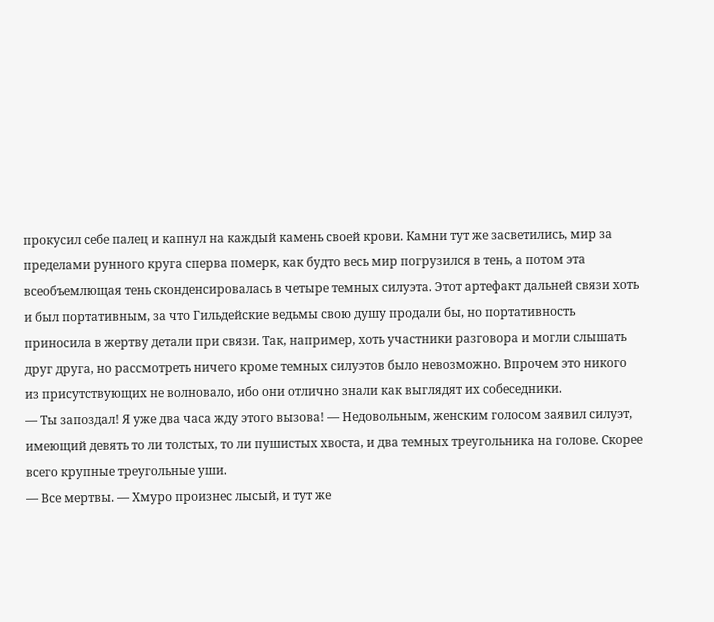прокусил себе палец и капнул на каждый камень своей крови. Камни тут же засветились, мир за пределами рунного круга сперва померк, как будто весь мир погрузился в тень, а потом эта всеобъемлющая тень сконденсировалась в четыре темных силуэта. Этот артефакт дальней связи хоть и был портативным, за что Гильдейские ведьмы свою душу продали бы, но портативность приносила в жертву детали при связи. Так, например, хоть участники разговора и могли слышать друг друга, но рассмотреть ничего кроме темных силуэтов было невозможно. Впрочем это никого из присутствующих не волновало, ибо они отлично знали как выглядят их собеседники.
— Ты запоздал! Я уже два часа жду этого вызова! — Недовольным, женским голосом заявил силуэт, имеющий девять то ли толстых, то ли пушистых хвоста, и два темных треугольника на голове. Скорее всего крупные треугольные уши.
— Все мертвы. — Хмуро произнес лысый, и тут же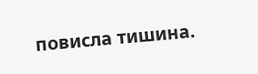повисла тишина.